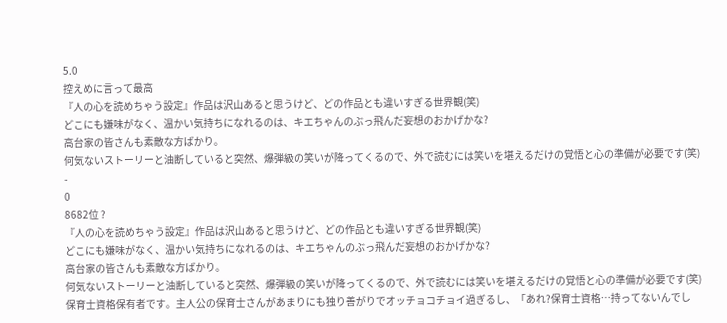5.0
控えめに言って最高
『人の心を読めちゃう設定』作品は沢山あると思うけど、どの作品とも違いすぎる世界観(笑)
どこにも嫌味がなく、温かい気持ちになれるのは、キエちゃんのぶっ飛んだ妄想のおかげかな?
高台家の皆さんも素敵な方ばかり。
何気ないストーリーと油断していると突然、爆弾級の笑いが降ってくるので、外で読むには笑いを堪えるだけの覚悟と心の準備が必要です(笑)
-
0
8682位 ?
『人の心を読めちゃう設定』作品は沢山あると思うけど、どの作品とも違いすぎる世界観(笑)
どこにも嫌味がなく、温かい気持ちになれるのは、キエちゃんのぶっ飛んだ妄想のおかげかな?
高台家の皆さんも素敵な方ばかり。
何気ないストーリーと油断していると突然、爆弾級の笑いが降ってくるので、外で読むには笑いを堪えるだけの覚悟と心の準備が必要です(笑)
保育士資格保有者です。主人公の保育士さんがあまりにも独り善がりでオッチョコチョイ過ぎるし、「あれ?保育士資格…持ってないんでし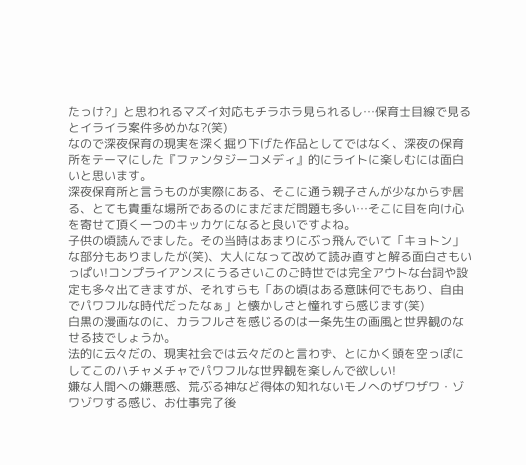たっけ?」と思われるマズイ対応もチラホラ見られるし…保育士目線で見るとイライラ案件多めかな?(笑)
なので深夜保育の現実を深く掘り下げた作品としてではなく、深夜の保育所をテーマにした『ファンタジーコメディ』的にライトに楽しむには面白いと思います。
深夜保育所と言うものが実際にある、そこに通う親子さんが少なからず居る、とても貴重な場所であるのにまだまだ問題も多い…そこに目を向け心を寄せて頂く一つのキッカケになると良いですよね。
子供の頃読んでました。その当時はあまりにぶっ飛んでいて「キョトン」な部分もありましたが(笑)、大人になって改めて読み直すと解る面白さもいっぱい!コンプライアンスにうるさいこのご時世では完全アウトな台詞や設定も多々出てきますが、それすらも「あの頃はある意味何でもあり、自由でパワフルな時代だったなぁ」と懐かしさと憧れすら感じます(笑)
白黒の漫画なのに、カラフルさを感じるのは一条先生の画風と世界観のなせる技でしょうか。
法的に云々だの、現実社会では云々だのと言わず、とにかく頭を空っぽにしてこのハチャメチャでパワフルな世界観を楽しんで欲しい!
嫌な人間への嫌悪感、荒ぶる神など得体の知れないモノへのザワザワ・ゾワゾワする感じ、お仕事完了後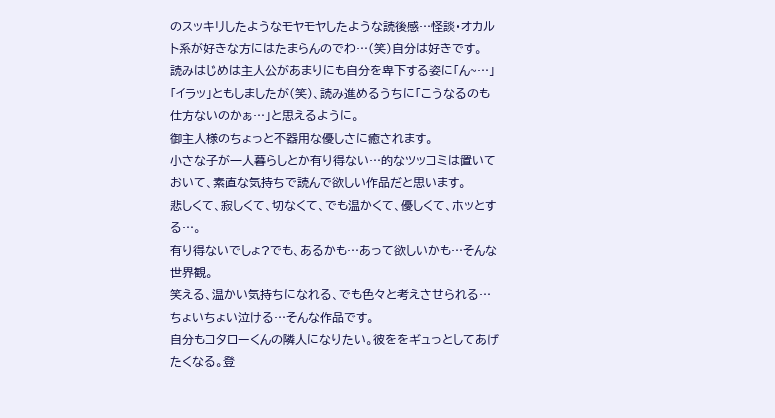のスッキリしたようなモヤモヤしたような読後感…怪談・オカルト系が好きな方にはたまらんのでわ…(笑)自分は好きです。
読みはじめは主人公があまりにも自分を卑下する姿に「ん~…」「イラッ」ともしましたが(笑)、読み進めるうちに「こうなるのも仕方ないのかぁ…」と思えるように。
御主人様のちょっと不器用な優しさに癒されます。
小さな子が一人暮らしとか有り得ない…的なツッコミは置いておいて、素直な気持ちで読んで欲しい作品だと思います。
悲しくて、寂しくて、切なくて、でも温かくて、優しくて、ホッとする…。
有り得ないでしょ?でも、あるかも…あって欲しいかも…そんな世界観。
笑える、温かい気持ちになれる、でも色々と考えさせられる…ちょいちょい泣ける…そんな作品です。
自分もコタローくんの隣人になりたい。彼ををギュっとしてあげたくなる。登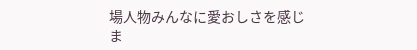場人物みんなに愛おしさを感じま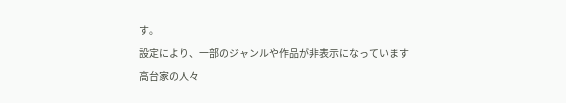す。
設定により、一部のジャンルや作品が非表示になっています
高台家の人々